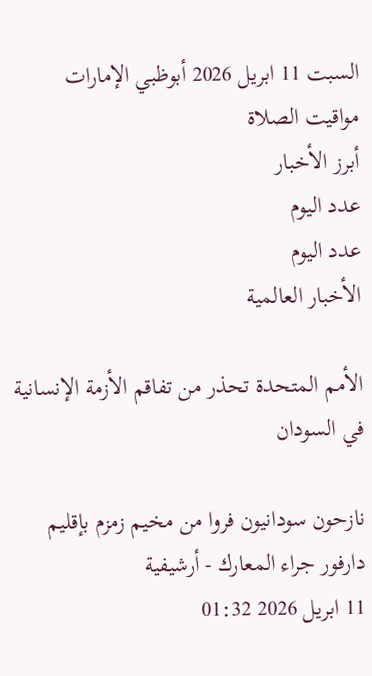السبت 11 ابريل 2026 أبوظبي الإمارات
مواقيت الصلاة
أبرز الأخبار
عدد اليوم
عدد اليوم
الأخبار العالمية

الأمم المتحدة تحذر من تفاقم الأزمة الإنسانية في السودان

نازحون سودانيون فروا من مخيم زمزم بإقليم دارفور جراء المعارك - أرشيفية
11 ابريل 2026 01:32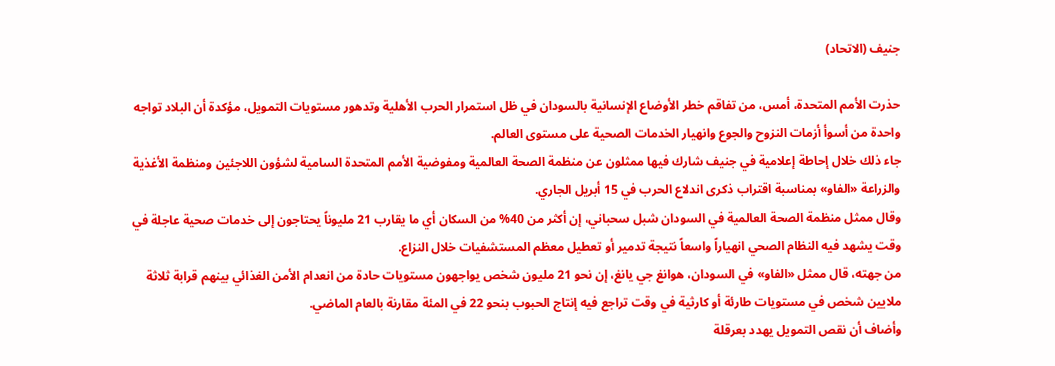جنيف (الاتحاد)

حذرت الأمم المتحدة، أمس، من تفاقم خطر الأوضاع الإنسانية بالسودان في ظل استمرار الحرب الأهلية وتدهور مستويات التمويل، مؤكدة أن البلاد تواجه واحدة من أسوأ أزمات النزوح والجوع وانهيار الخدمات الصحية على مستوى العالم.
جاء ذلك خلال إحاطة إعلامية في جنيف شارك فيها ممثلون عن منظمة الصحة العالمية ومفوضية الأمم المتحدة السامية لشؤون اللاجئين ومنظمة الأغذية والزراعة «الفاو» بمناسبة اقتراب ذكرى اندلاع الحرب في 15 أبريل الجاري.
وقال ممثل منظمة الصحة العالمية في السودان شبل سحباني، إن أكثر من 40% من السكان أي ما يقارب 21 مليوناً يحتاجون إلى خدمات صحية عاجلة في وقت يشهد فيه النظام الصحي انهياراً واسعاً نتيجة تدمير أو تعطيل معظم المستشفيات خلال النزاع.
من جهته، قال ممثل «الفاو» في السودان، هوانغ جي يانغ، إن نحو 21 مليون شخص يواجهون مستويات حادة من انعدام الأمن الغذائي بينهم قرابة ثلاثة ملايين شخص في مستويات طارئة أو كارثية في وقت تراجع فيه إنتاج الحبوب بنحو 22 في المئة مقارنة بالعام الماضي.
وأضاف أن نقص التمويل يهدد بعرقلة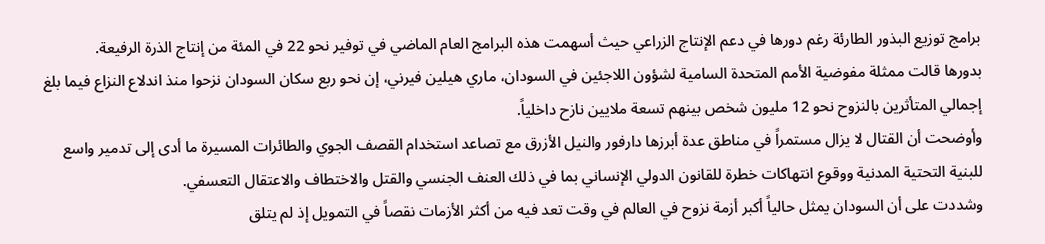برامج توزيع البذور الطارئة رغم دورها في دعم الإنتاج الزراعي حيث أسهمت هذه البرامج العام الماضي في توفير نحو 22 في المئة من إنتاج الذرة الرفيعة.
بدورها قالت ممثلة مفوضية الأمم المتحدة السامية لشؤون اللاجئين في السودان، ماري هيلين فيرني، إن نحو ربع سكان السودان نزحوا منذ اندلاع النزاع فيما بلغ إجمالي المتأثرين بالنزوح نحو 12 مليون شخص بينهم تسعة ملايين نازح داخلياً.
وأوضحت أن القتال لا يزال مستمراً في مناطق عدة أبرزها دارفور والنيل الأزرق مع تصاعد استخدام القصف الجوي والطائرات المسيرة ما أدى إلى تدمير واسع للبنية التحتية المدنية ووقوع انتهاكات خطرة للقانون الدولي الإنساني بما في ذلك العنف الجنسي والقتل والاختطاف والاعتقال التعسفي.
وشددت على أن السودان يمثل حالياً أكبر أزمة نزوح في العالم في وقت تعد فيه من أكثر الأزمات نقصاً في التمويل إذ لم يتلق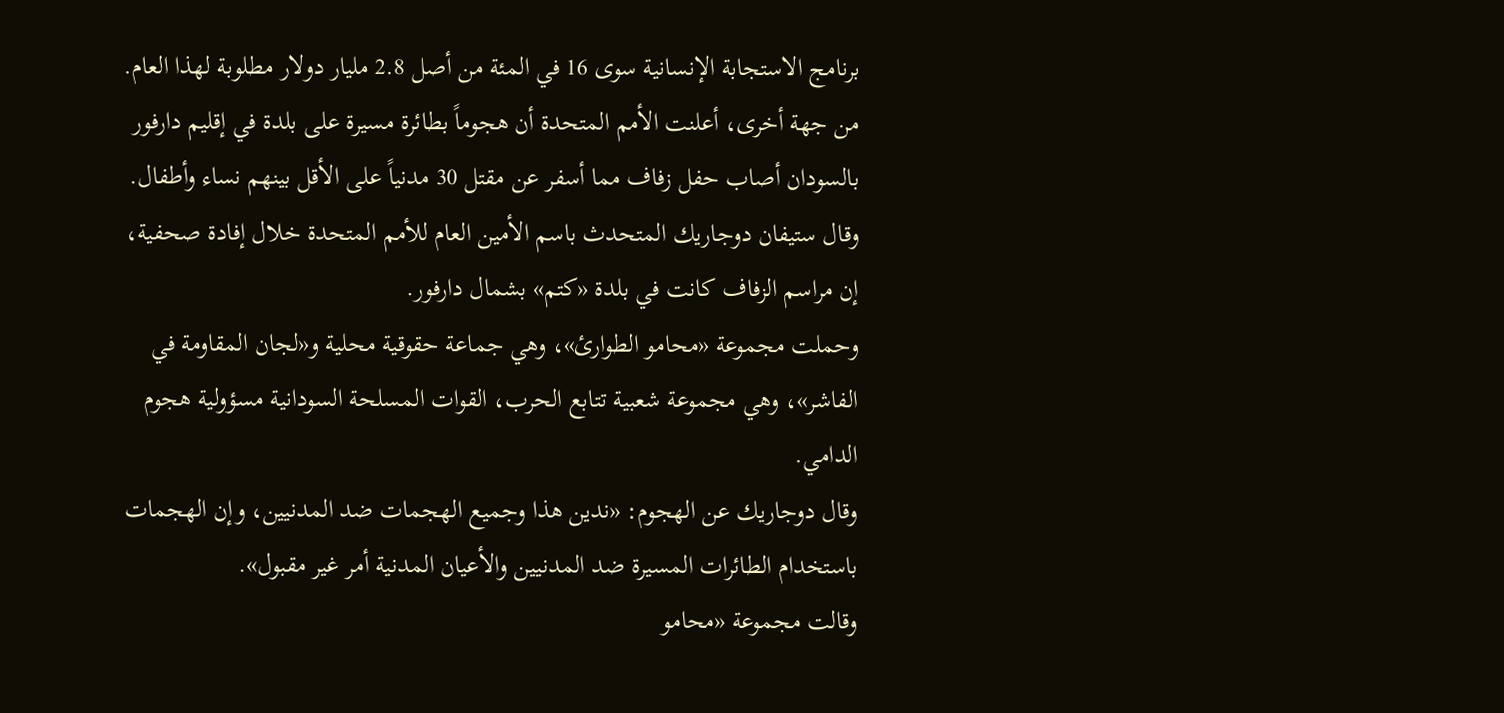برنامج الاستجابة الإنسانية سوى 16 في المئة من أصل 2.8 مليار دولار مطلوبة لهذا العام.
من جهة أخرى، أعلنت الأمم المتحدة أن هجوماً بطائرة مسيرة على بلدة في إقليم دارفور بالسودان أصاب حفل زفاف مما أسفر عن مقتل 30 مدنياً على الأقل بينهم نساء وأطفال.
وقال ستيفان دوجاريك المتحدث باسم الأمين العام للأمم المتحدة خلال إفادة صحفية، إن مراسم الزفاف كانت في بلدة «كتم» بشمال دارفور.
وحملت مجموعة «محامو الطوارئ»، وهي جماعة حقوقية محلية و«لجان المقاومة في الفاشر»، وهي مجموعة شعبية تتابع الحرب، القوات المسلحة السودانية مسؤولية هجوم الدامي.
وقال دوجاريك عن الهجوم: «ندين هذا وجميع الهجمات ضد المدنيين، وإن الهجمات باستخدام الطائرات المسيرة ضد المدنيين والأعيان المدنية أمر غير مقبول».
وقالت مجموعة «محامو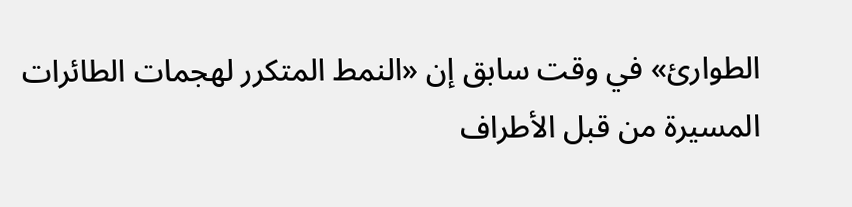الطوارئ» في وقت سابق إن «النمط المتكرر لهجمات الطائرات المسيرة من قبل الأطراف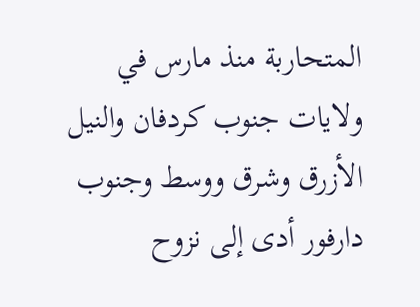المتحاربة منذ مارس في ولايات جنوب كردفان والنيل الأزرق وشرق ووسط وجنوب دارفور أدى إلى نزوح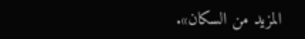المزيد من السكان».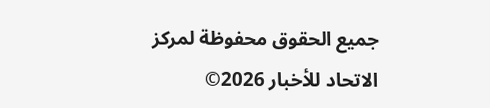جميع الحقوق محفوظة لمركز الاتحاد للأخبار 2026©